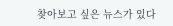찾아보고 싶은 뉴스가 있다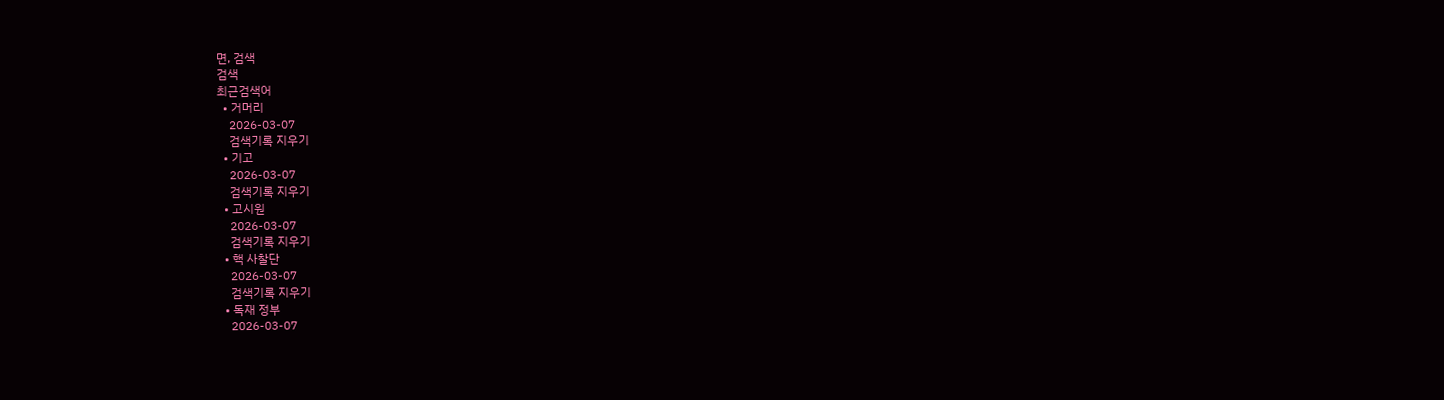면, 검색
검색
최근검색어
  • 거머리
    2026-03-07
    검색기록 지우기
  • 기고
    2026-03-07
    검색기록 지우기
  • 고시원
    2026-03-07
    검색기록 지우기
  • 핵 사찰단
    2026-03-07
    검색기록 지우기
  • 독재 정부
    2026-03-07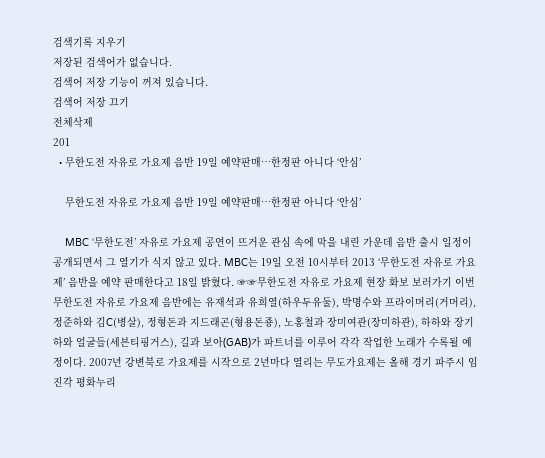검색기록 지우기
저장된 검색어가 없습니다.
검색어 저장 기능이 꺼져 있습니다.
검색어 저장 끄기
전체삭제
201
  • 무한도전 자유로 가요제 음반 19일 예약판매…한정판 아니다 ‘안심’

    무한도전 자유로 가요제 음반 19일 예약판매…한정판 아니다 ‘안심’

    MBC ‘무한도전’ 자유로 가요제 공연이 뜨거운 관심 속에 막을 내린 가운데 음반 출시 일정이 공개되면서 그 열기가 식지 않고 있다. MBC는 19일 오전 10시부터 2013 ‘무한도전 자유로 가요제’ 음반을 예약 판매한다고 18일 밝혔다. ☞☞무한도전 자유로 가요제 현장 화보 보러가기 이번 무한도전 자유로 가요제 음반에는 유재석과 유희열(하우두유둘), 박명수와 프라이머리(거머리), 정준하와 김C(병살), 정형돈과 지드래곤(형용돈죵), 노홍철과 장미여관(장미하관), 하하와 장기하와 얼굴들(세븐티핑거스), 길과 보아(GAB)가 파트너를 이루어 각각 작업한 노래가 수록될 예정이다. 2007년 강변북로 가요제를 시작으로 2년마다 열리는 무도가요제는 올해 경기 파주시 임진각 평화누리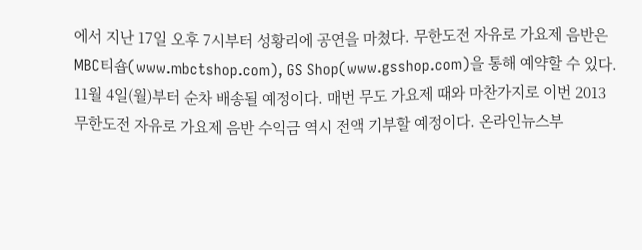에서 지난 17일 오후 7시부터 성황리에 공연을 마쳤다. 무한도전 자유로 가요제 음반은 MBC티숍(www.mbctshop.com), GS Shop(www.gsshop.com)을 통해 예약할 수 있다. 11월 4일(월)부터 순차 배송될 예정이다. 매번 무도 가요제 때와 마찬가지로 이번 2013 무한도전 자유로 가요제 음반 수익금 역시 전액 기부할 예정이다. 온라인뉴스부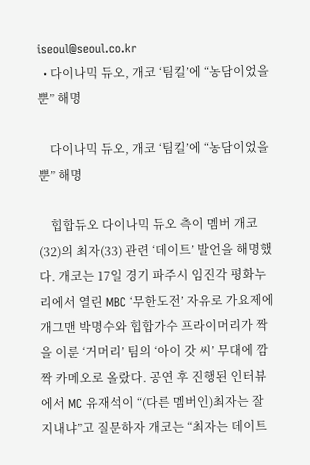iseoul@seoul.co.kr
  • 다이나믹 듀오, 개코 ‘팀킬’에 “농담이었을 뿐” 해명

    다이나믹 듀오, 개코 ‘팀킬’에 “농담이었을 뿐” 해명

    힙합듀오 다이나믹 듀오 측이 멤버 개코(32)의 최자(33) 관련 ‘데이트’ 발언을 해명했다. 개코는 17일 경기 파주시 임진각 평화누리에서 열린 MBC ‘무한도전’ 자유로 가요제에 개그맨 박명수와 힙합가수 프라이머리가 짝을 이룬 ‘거머리’ 팀의 ‘아이 갓 씨’ 무대에 깜짝 카메오로 올랐다. 공연 후 진행된 인터뷰에서 MC 유재석이 “(다른 멤버인)최자는 잘 지내냐”고 질문하자 개코는 “최자는 데이트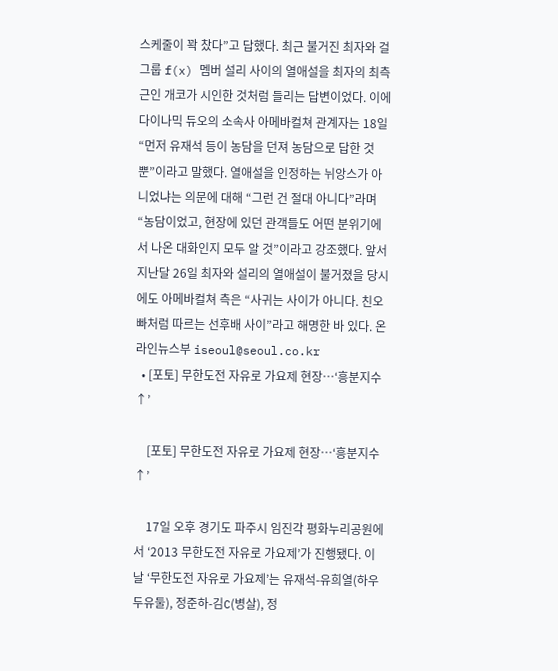스케줄이 꽉 찼다”고 답했다. 최근 불거진 최자와 걸그룹 f(x) 멤버 설리 사이의 열애설을 최자의 최측근인 개코가 시인한 것처럼 들리는 답변이었다. 이에 다이나믹 듀오의 소속사 아메바컬쳐 관계자는 18일 “먼저 유재석 등이 농담을 던져 농담으로 답한 것뿐”이라고 말했다. 열애설을 인정하는 뉘앙스가 아니었냐는 의문에 대해 “그런 건 절대 아니다”라며 “농담이었고, 현장에 있던 관객들도 어떤 분위기에서 나온 대화인지 모두 알 것”이라고 강조했다. 앞서 지난달 26일 최자와 설리의 열애설이 불거졌을 당시에도 아메바컬쳐 측은 “사귀는 사이가 아니다. 친오빠처럼 따르는 선후배 사이”라고 해명한 바 있다. 온라인뉴스부 iseoul@seoul.co.kr
  • [포토] 무한도전 자유로 가요제 현장…‘흥분지수↑’

    [포토] 무한도전 자유로 가요제 현장…‘흥분지수↑’

    17일 오후 경기도 파주시 임진각 평화누리공원에서 ‘2013 무한도전 자유로 가요제’가 진행됐다. 이날 ‘무한도전 자유로 가요제’는 유재석-유희열(하우두유둘), 정준하-김C(병살), 정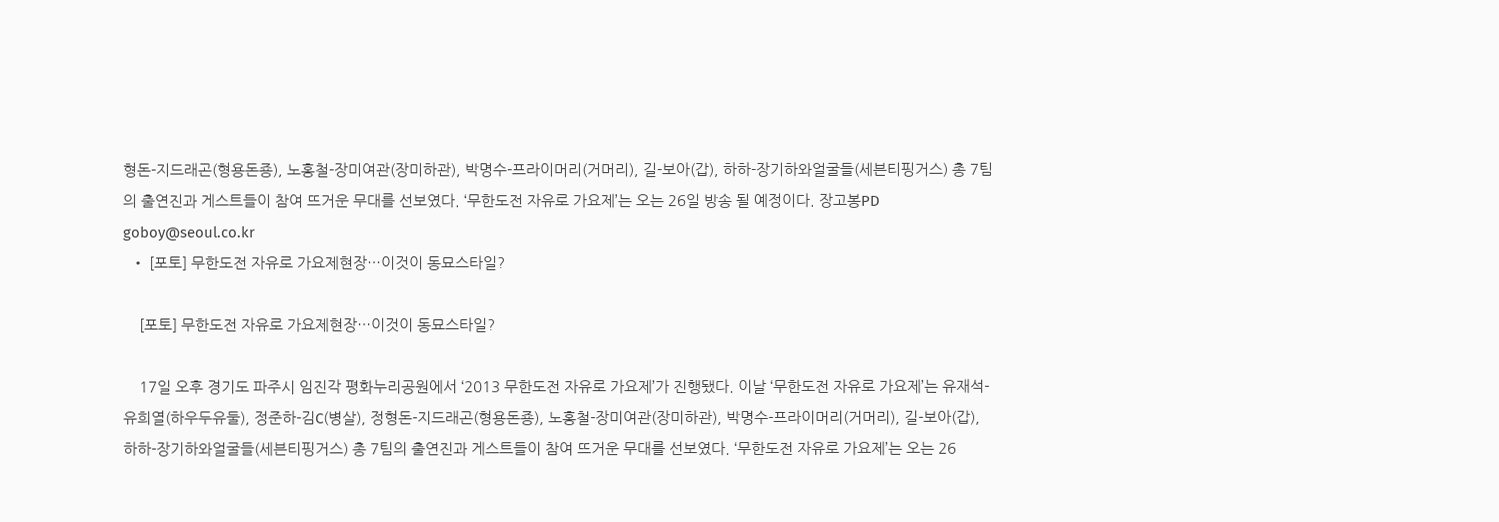형돈-지드래곤(형용돈죵), 노홍철-장미여관(장미하관), 박명수-프라이머리(거머리), 길-보아(갑), 하하-장기하와얼굴들(세븐티핑거스) 총 7팀의 출연진과 게스트들이 참여 뜨거운 무대를 선보였다. ‘무한도전 자유로 가요제’는 오는 26일 방송 될 예정이다. 장고봉PD goboy@seoul.co.kr
  • [포토] 무한도전 자유로 가요제현장…이것이 동묘스타일?

    [포토] 무한도전 자유로 가요제현장…이것이 동묘스타일?

    17일 오후 경기도 파주시 임진각 평화누리공원에서 ‘2013 무한도전 자유로 가요제’가 진행됐다. 이날 ‘무한도전 자유로 가요제’는 유재석-유희열(하우두유둘), 정준하-김C(병살), 정형돈-지드래곤(형용돈죵), 노홍철-장미여관(장미하관), 박명수-프라이머리(거머리), 길-보아(갑), 하하-장기하와얼굴들(세븐티핑거스) 총 7팀의 출연진과 게스트들이 참여 뜨거운 무대를 선보였다. ‘무한도전 자유로 가요제’는 오는 26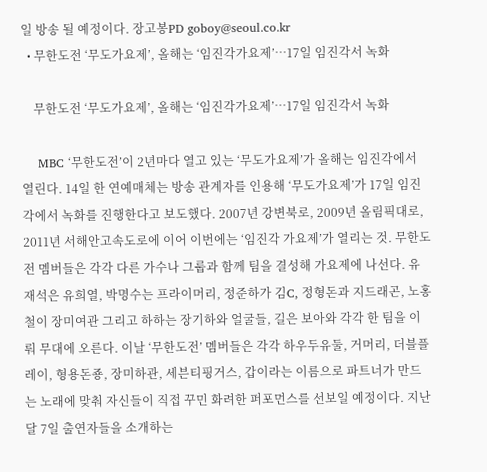일 방송 될 예정이다. 장고봉PD goboy@seoul.co.kr
  • 무한도전 ‘무도가요제’, 올해는 ‘임진각가요제’…17일 임진각서 녹화

    무한도전 ‘무도가요제’, 올해는 ‘임진각가요제’…17일 임진각서 녹화

    MBC ‘무한도전’이 2년마다 열고 있는 ‘무도가요제’가 올해는 임진각에서 열린다. 14일 한 연예매체는 방송 관계자를 인용해 ‘무도가요제’가 17일 임진각에서 녹화를 진행한다고 보도했다. 2007년 강변북로, 2009년 올림픽대로, 2011년 서해안고속도로에 이어 이번에는 ‘임진각 가요제’가 열리는 것. 무한도전 멤버들은 각각 다른 가수나 그룹과 함께 팀을 결성해 가요제에 나선다. 유재석은 유희열, 박명수는 프라이머리, 정준하가 김C, 정형돈과 지드래곤, 노홍철이 장미여관 그리고 하하는 장기하와 얼굴들, 길은 보아와 각각 한 팀을 이뤄 무대에 오른다. 이날 ‘무한도전’ 멤버들은 각각 하우두유둘, 거머리, 더블플레이, 형용돈죵, 장미하관, 세븐티핑거스, 갑이라는 이름으로 파트너가 만드는 노래에 맞춰 자신들이 직접 꾸민 화려한 퍼포먼스를 선보일 예정이다. 지난달 7일 출연자들을 소개하는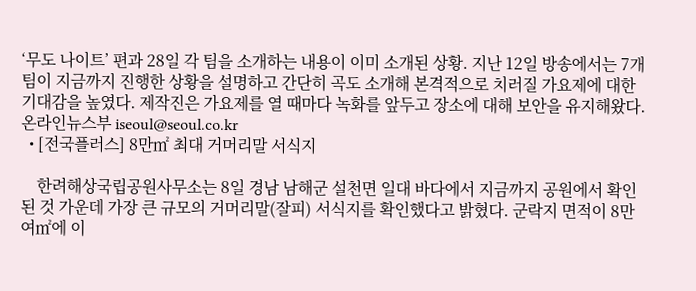‘무도 나이트’ 편과 28일 각 팀을 소개하는 내용이 이미 소개된 상황. 지난 12일 방송에서는 7개팀이 지금까지 진행한 상황을 설명하고 간단히 곡도 소개해 본격적으로 치러질 가요제에 대한 기대감을 높였다. 제작진은 가요제를 열 때마다 녹화를 앞두고 장소에 대해 보안을 유지해왔다. 온라인뉴스부 iseoul@seoul.co.kr
  • [전국플러스] 8만㎡ 최대 거머리말 서식지

    한려해상국립공원사무소는 8일 경남 남해군 설천면 일대 바다에서 지금까지 공원에서 확인된 것 가운데 가장 큰 규모의 거머리말(잘피) 서식지를 확인했다고 밝혔다. 군락지 면적이 8만여㎡에 이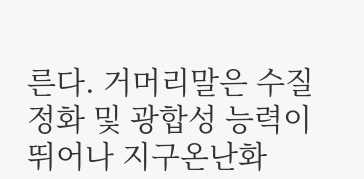른다. 거머리말은 수질정화 및 광합성 능력이 뛰어나 지구온난화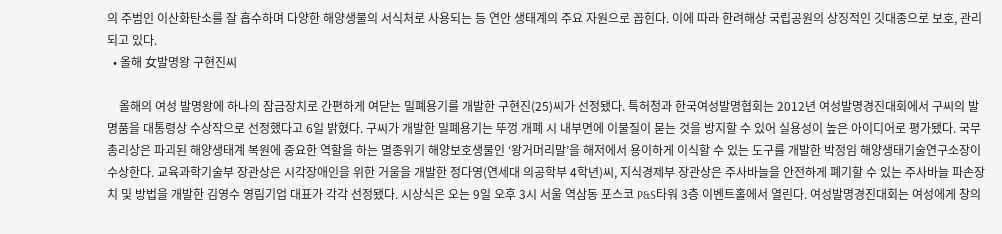의 주범인 이산화탄소를 잘 흡수하며 다양한 해양생물의 서식처로 사용되는 등 연안 생태계의 주요 자원으로 꼽힌다. 이에 따라 한려해상 국립공원의 상징적인 깃대종으로 보호, 관리되고 있다.
  • 올해 女발명왕 구현진씨

    올해의 여성 발명왕에 하나의 잠금장치로 간편하게 여닫는 밀폐용기를 개발한 구현진(25)씨가 선정됐다. 특허청과 한국여성발명협회는 2012년 여성발명경진대회에서 구씨의 발명품을 대통령상 수상작으로 선정했다고 6일 밝혔다. 구씨가 개발한 밀폐용기는 뚜껑 개폐 시 내부면에 이물질이 묻는 것을 방지할 수 있어 실용성이 높은 아이디어로 평가됐다. 국무총리상은 파괴된 해양생태계 복원에 중요한 역할을 하는 멸종위기 해양보호생물인 ‘왕거머리말’을 해저에서 용이하게 이식할 수 있는 도구를 개발한 박정임 해양생태기술연구소장이 수상한다. 교육과학기술부 장관상은 시각장애인을 위한 거울을 개발한 정다영(연세대 의공학부 4학년)씨, 지식경제부 장관상은 주사바늘을 안전하게 폐기할 수 있는 주사바늘 파손장치 및 방법을 개발한 김영수 영림기업 대표가 각각 선정됐다. 시상식은 오는 9일 오후 3시 서울 역삼동 포스코 P&S타워 3층 이벤트홀에서 열린다. 여성발명경진대회는 여성에게 창의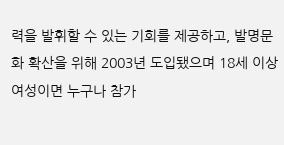력을 발휘할 수 있는 기회를 제공하고, 발명문화 확산을 위해 2003년 도입됐으며 18세 이상 여성이면 누구나 참가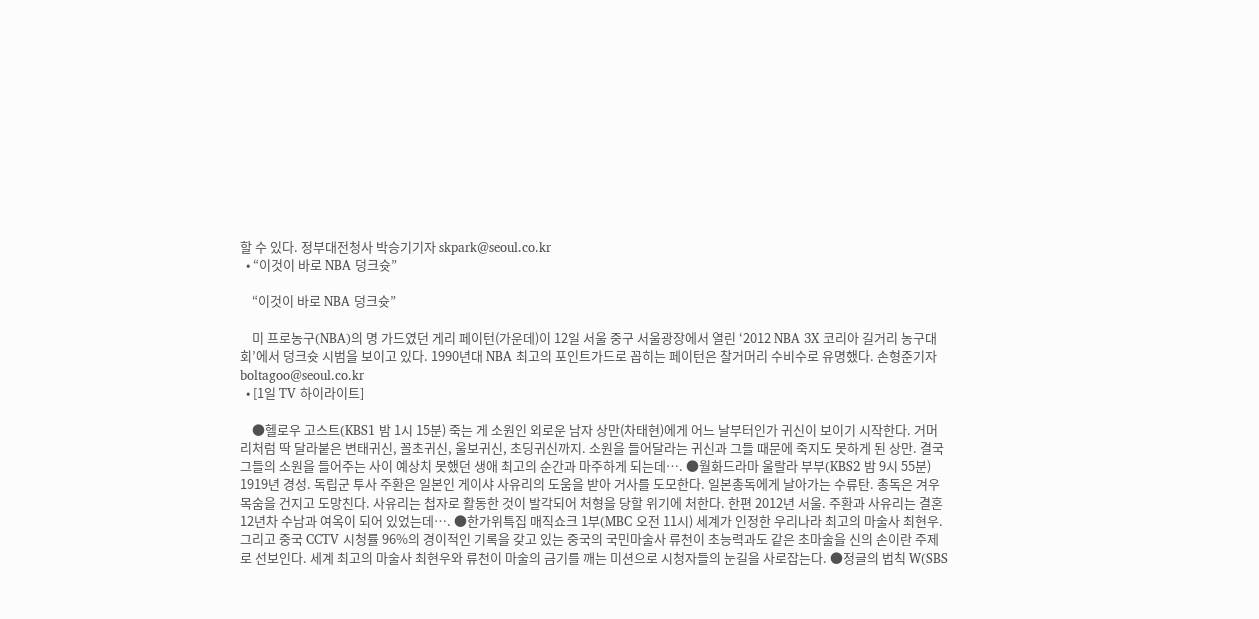할 수 있다. 정부대전청사 박승기기자 skpark@seoul.co.kr
  • “이것이 바로 NBA 덩크슛”

    “이것이 바로 NBA 덩크슛”

    미 프로농구(NBA)의 명 가드였던 게리 페이턴(가운데)이 12일 서울 중구 서울광장에서 열린 ‘2012 NBA 3X 코리아 길거리 농구대회’에서 덩크슛 시범을 보이고 있다. 1990년대 NBA 최고의 포인트가드로 꼽히는 페이턴은 찰거머리 수비수로 유명했다. 손형준기자 boltagoo@seoul.co.kr
  • [1일 TV 하이라이트]

    ●헬로우 고스트(KBS1 밤 1시 15분) 죽는 게 소원인 외로운 남자 상만(차태현)에게 어느 날부터인가 귀신이 보이기 시작한다. 거머리처럼 딱 달라붙은 변태귀신, 꼴초귀신, 울보귀신, 초딩귀신까지. 소원을 들어달라는 귀신과 그들 때문에 죽지도 못하게 된 상만. 결국 그들의 소원을 들어주는 사이 예상치 못했던 생애 최고의 순간과 마주하게 되는데…. ●월화드라마 울랄라 부부(KBS2 밤 9시 55분) 1919년 경성. 독립군 투사 주환은 일본인 게이샤 사유리의 도움을 받아 거사를 도모한다. 일본총독에게 날아가는 수류탄. 총독은 겨우 목숨을 건지고 도망친다. 사유리는 첩자로 활동한 것이 발각되어 처형을 당할 위기에 처한다. 한편 2012년 서울. 주환과 사유리는 결혼 12년차 수남과 여옥이 되어 있었는데…. ●한가위특집 매직쇼크 1부(MBC 오전 11시) 세계가 인정한 우리나라 최고의 마술사 최현우. 그리고 중국 CCTV 시청률 96%의 경이적인 기록을 갖고 있는 중국의 국민마술사 류천이 초능력과도 같은 초마술을 신의 손이란 주제로 선보인다. 세계 최고의 마술사 최현우와 류천이 마술의 금기를 깨는 미션으로 시청자들의 눈길을 사로잡는다. ●정글의 법칙 W(SBS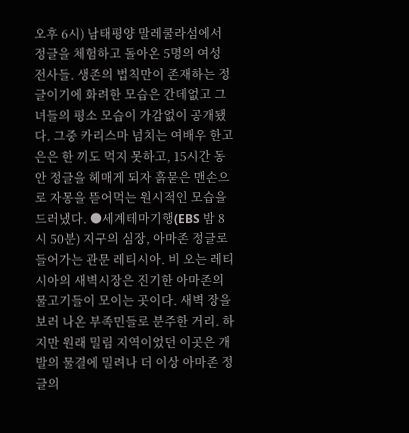오후 6시) 남태평양 말레쿨라섬에서 정글을 체험하고 돌아온 5명의 여성 전사들. 생존의 법칙만이 존재하는 정글이기에 화려한 모습은 간데없고 그녀들의 평소 모습이 가감없이 공개됐다. 그중 카리스마 넘치는 여배우 한고은은 한 끼도 먹지 못하고, 15시간 동안 정글을 헤매게 되자 흙묻은 맨손으로 자몽을 뜯어먹는 원시적인 모습을 드러냈다. ●세계테마기행(EBS 밤 8시 50분) 지구의 심장, 아마존 정글로 들어가는 관문 레티시아. 비 오는 레티시아의 새벽시장은 진기한 아마존의 물고기들이 모이는 곳이다. 새벽 장을 보러 나온 부족민들로 분주한 거리. 하지만 원래 밀림 지역이었던 이곳은 개발의 물결에 밀려나 더 이상 아마존 정글의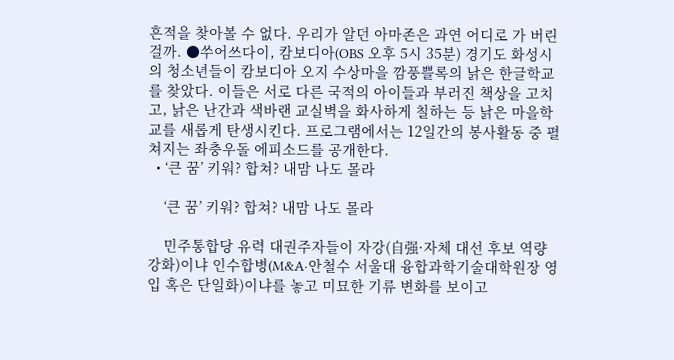흔적을 찾아볼 수 없다. 우리가 알던 아마존은 과연 어디로 가 버린 걸까. ●쑤어쓰다이, 캄보디아(OBS 오후 5시 35분) 경기도 화성시의 청소년들이 캄보디아 오지 수상마을 깜풍쁠록의 낡은 한글학교를 찾았다. 이들은 서로 다른 국적의 아이들과 부러진 책상을 고치고, 낡은 난간과 색바랜 교실벽을 화사하게 칠하는 등 낡은 마을학교를 새롭게 탄생시킨다. 프로그램에서는 12일간의 봉사활동 중 펼쳐지는 좌충우돌 에피소드를 공개한다.
  • ‘큰 꿈’ 키워? 합쳐? 내맘 나도 몰라

    ‘큰 꿈’ 키워? 합쳐? 내맘 나도 몰라

    민주통합당 유력 대권주자들이 자강(自强·자체 대선 후보 역량 강화)이냐 인수합병(M&A·안철수 서울대 융합과학기술대학원장 영입 혹은 단일화)이냐를 놓고 미묘한 기류 변화를 보이고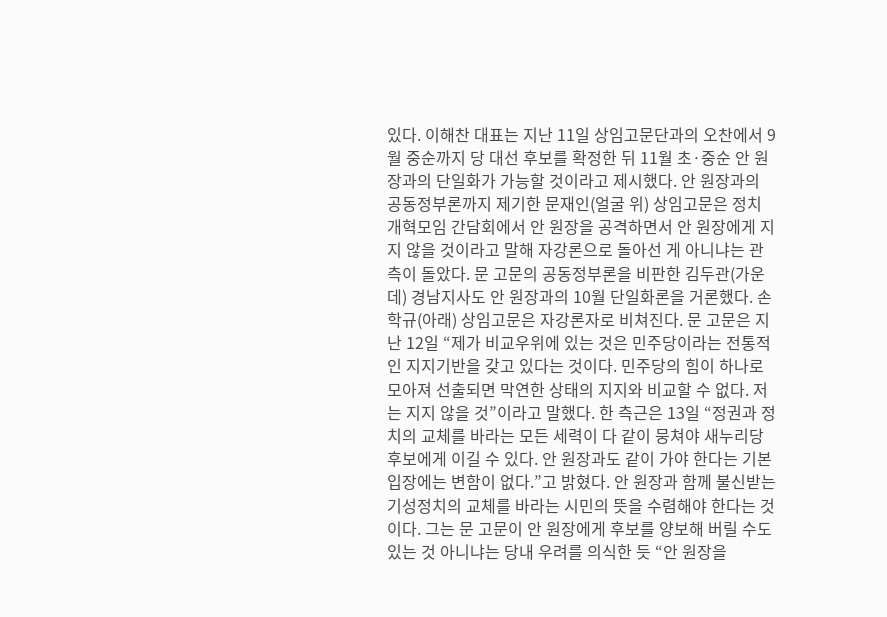있다. 이해찬 대표는 지난 11일 상임고문단과의 오찬에서 9월 중순까지 당 대선 후보를 확정한 뒤 11월 초·중순 안 원장과의 단일화가 가능할 것이라고 제시했다. 안 원장과의 공동정부론까지 제기한 문재인(얼굴 위) 상임고문은 정치개혁모임 간담회에서 안 원장을 공격하면서 안 원장에게 지지 않을 것이라고 말해 자강론으로 돌아선 게 아니냐는 관측이 돌았다. 문 고문의 공동정부론을 비판한 김두관(가운데) 경남지사도 안 원장과의 10월 단일화론을 거론했다. 손학규(아래) 상임고문은 자강론자로 비쳐진다. 문 고문은 지난 12일 “제가 비교우위에 있는 것은 민주당이라는 전통적인 지지기반을 갖고 있다는 것이다. 민주당의 힘이 하나로 모아져 선출되면 막연한 상태의 지지와 비교할 수 없다. 저는 지지 않을 것”이라고 말했다. 한 측근은 13일 “정권과 정치의 교체를 바라는 모든 세력이 다 같이 뭉쳐야 새누리당 후보에게 이길 수 있다. 안 원장과도 같이 가야 한다는 기본 입장에는 변함이 없다.”고 밝혔다. 안 원장과 함께 불신받는 기성정치의 교체를 바라는 시민의 뜻을 수렴해야 한다는 것이다. 그는 문 고문이 안 원장에게 후보를 양보해 버릴 수도 있는 것 아니냐는 당내 우려를 의식한 듯 “안 원장을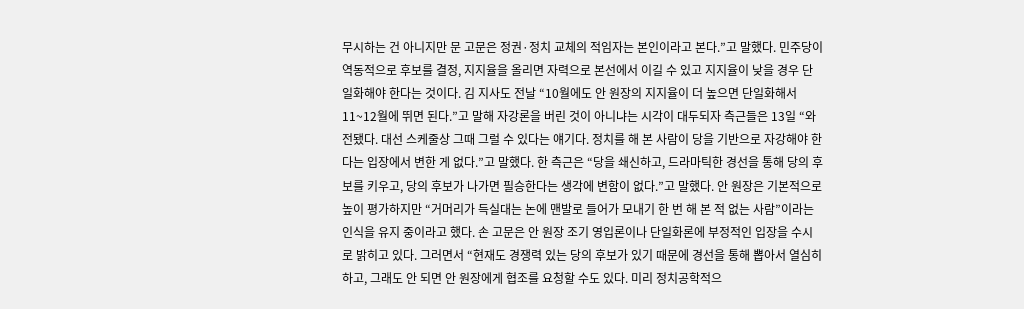무시하는 건 아니지만 문 고문은 정권·정치 교체의 적임자는 본인이라고 본다.”고 말했다. 민주당이 역동적으로 후보를 결정, 지지율을 올리면 자력으로 본선에서 이길 수 있고 지지율이 낮을 경우 단일화해야 한다는 것이다. 김 지사도 전날 “10월에도 안 원장의 지지율이 더 높으면 단일화해서 11~12월에 뛰면 된다.”고 말해 자강론을 버린 것이 아니냐는 시각이 대두되자 측근들은 13일 “와전됐다. 대선 스케줄상 그때 그럴 수 있다는 얘기다. 정치를 해 본 사람이 당을 기반으로 자강해야 한다는 입장에서 변한 게 없다.”고 말했다. 한 측근은 “당을 쇄신하고, 드라마틱한 경선을 통해 당의 후보를 키우고, 당의 후보가 나가면 필승한다는 생각에 변함이 없다.”고 말했다. 안 원장은 기본적으로 높이 평가하지만 “거머리가 득실대는 논에 맨발로 들어가 모내기 한 번 해 본 적 없는 사람”이라는 인식을 유지 중이라고 했다. 손 고문은 안 원장 조기 영입론이나 단일화론에 부정적인 입장을 수시로 밝히고 있다. 그러면서 “현재도 경쟁력 있는 당의 후보가 있기 때문에 경선을 통해 뽑아서 열심히 하고, 그래도 안 되면 안 원장에게 협조를 요청할 수도 있다. 미리 정치공학적으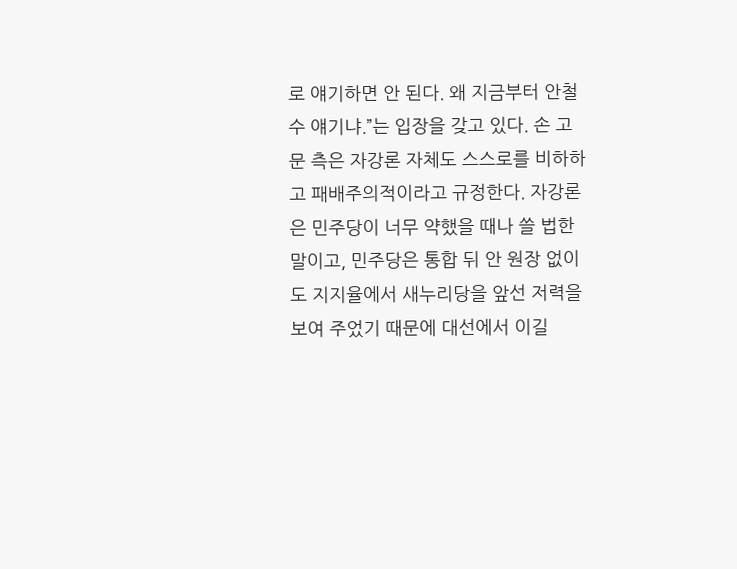로 얘기하면 안 된다. 왜 지금부터 안철수 얘기냐.”는 입장을 갖고 있다. 손 고문 측은 자강론 자체도 스스로를 비하하고 패배주의적이라고 규정한다. 자강론은 민주당이 너무 약했을 때나 쓸 법한 말이고, 민주당은 통합 뒤 안 원장 없이도 지지율에서 새누리당을 앞선 저력을 보여 주었기 때문에 대선에서 이길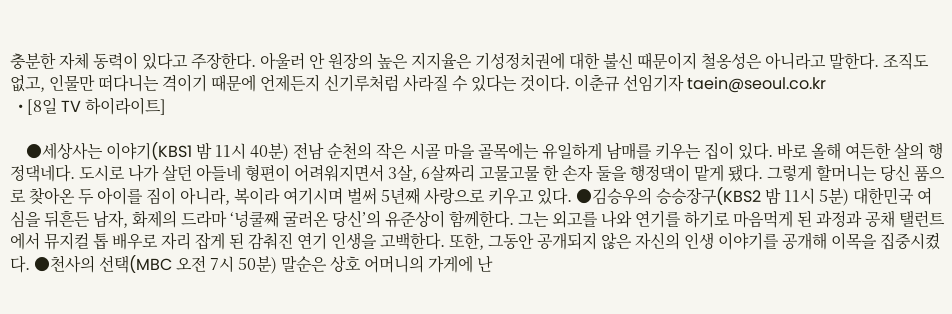충분한 자체 동력이 있다고 주장한다. 아울러 안 원장의 높은 지지율은 기성정치권에 대한 불신 때문이지 철옹성은 아니라고 말한다. 조직도 없고, 인물만 떠다니는 격이기 때문에 언제든지 신기루처럼 사라질 수 있다는 것이다. 이춘규 선임기자 taein@seoul.co.kr
  • [8일 TV 하이라이트]

    ●세상사는 이야기(KBS1 밤 11시 40분) 전남 순천의 작은 시골 마을 골목에는 유일하게 남매를 키우는 집이 있다. 바로 올해 여든한 살의 행정댁네다. 도시로 나가 살던 아들네 형편이 어려워지면서 3살, 6살짜리 고물고물 한 손자 둘을 행정댁이 맡게 됐다. 그렇게 할머니는 당신 품으로 찾아온 두 아이를 짐이 아니라, 복이라 여기시며 벌써 5년째 사랑으로 키우고 있다. ●김승우의 승승장구(KBS2 밤 11시 5분) 대한민국 여심을 뒤흔든 남자, 화제의 드라마 ‘넝쿨째 굴러온 당신’의 유준상이 함께한다. 그는 외고를 나와 연기를 하기로 마음먹게 된 과정과 공채 탤런트에서 뮤지컬 톱 배우로 자리 잡게 된 감춰진 연기 인생을 고백한다. 또한, 그동안 공개되지 않은 자신의 인생 이야기를 공개해 이목을 집중시켰다. ●천사의 선택(MBC 오전 7시 50분) 말순은 상호 어머니의 가게에 난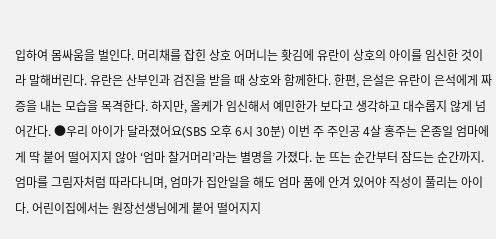입하여 몸싸움을 벌인다. 머리채를 잡힌 상호 어머니는 홧김에 유란이 상호의 아이를 임신한 것이라 말해버린다. 유란은 산부인과 검진을 받을 때 상호와 함께한다. 한편, 은설은 유란이 은석에게 짜증을 내는 모습을 목격한다. 하지만, 올케가 임신해서 예민한가 보다고 생각하고 대수롭지 않게 넘어간다. ●우리 아이가 달라졌어요(SBS 오후 6시 30분) 이번 주 주인공 4살 홍주는 온종일 엄마에게 딱 붙어 떨어지지 않아 ‘엄마 찰거머리’라는 별명을 가졌다. 눈 뜨는 순간부터 잠드는 순간까지. 엄마를 그림자처럼 따라다니며, 엄마가 집안일을 해도 엄마 품에 안겨 있어야 직성이 풀리는 아이다. 어린이집에서는 원장선생님에게 붙어 떨어지지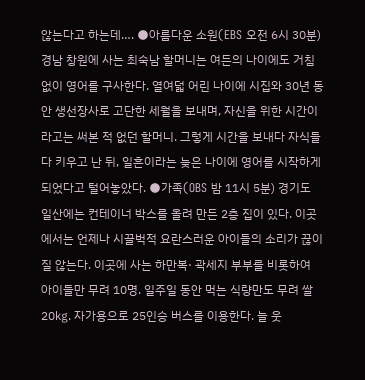않는다고 하는데…. ●아름다운 소원(EBS 오전 6시 30분) 경남 창원에 사는 최숙남 할머니는 여든의 나이에도 거침없이 영어를 구사한다. 열여덟 어린 나이에 시집와 30년 동안 생선장사로 고단한 세월을 보내며, 자신을 위한 시간이라고는 써본 적 없던 할머니. 그렇게 시간을 보내다 자식들 다 키우고 난 뒤, 일흔이라는 늦은 나이에 영어를 시작하게 되었다고 털어놓았다. ●가족(OBS 밤 11시 5분) 경기도 일산에는 컨테이너 박스를 올려 만든 2층 집이 있다. 이곳에서는 언제나 시끌벅적 요란스러운 아이들의 소리가 끊이질 않는다. 이곳에 사는 하만복· 곽세지 부부를 비롯하여 아이들만 무려 10명. 일주일 동안 먹는 식량만도 무려 쌀 20㎏. 자가용으로 25인승 버스를 이용한다. 늘 웃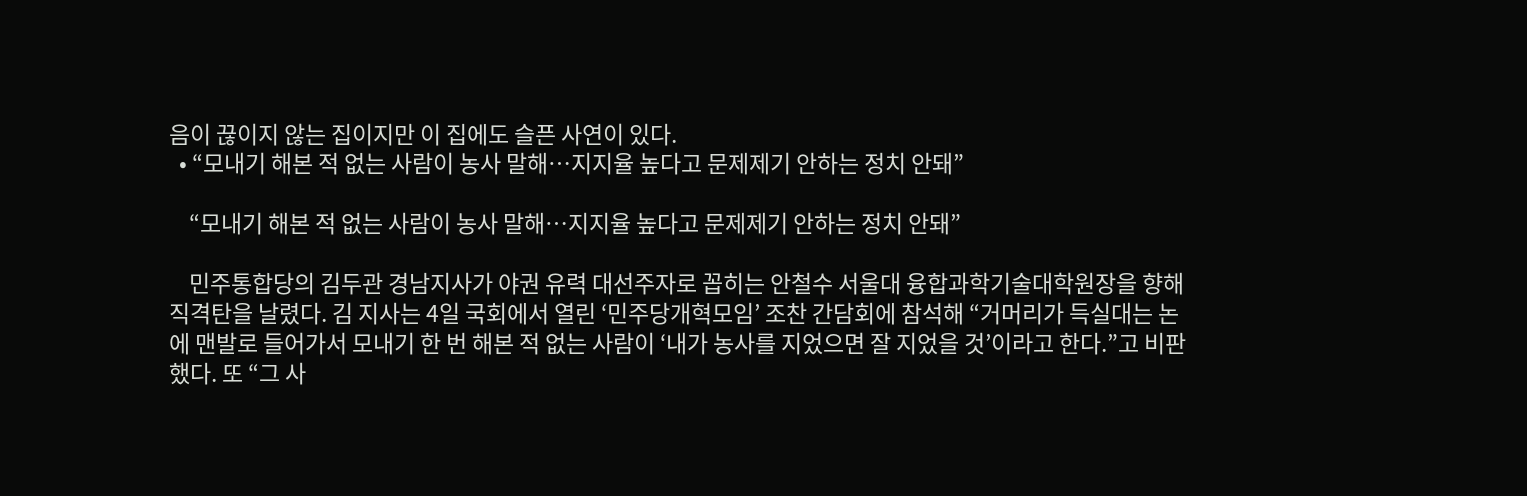음이 끊이지 않는 집이지만 이 집에도 슬픈 사연이 있다.
  • “모내기 해본 적 없는 사람이 농사 말해…지지율 높다고 문제제기 안하는 정치 안돼”

    “모내기 해본 적 없는 사람이 농사 말해…지지율 높다고 문제제기 안하는 정치 안돼”

    민주통합당의 김두관 경남지사가 야권 유력 대선주자로 꼽히는 안철수 서울대 융합과학기술대학원장을 향해 직격탄을 날렸다. 김 지사는 4일 국회에서 열린 ‘민주당개혁모임’ 조찬 간담회에 참석해 “거머리가 득실대는 논에 맨발로 들어가서 모내기 한 번 해본 적 없는 사람이 ‘내가 농사를 지었으면 잘 지었을 것’이라고 한다.”고 비판했다. 또 “그 사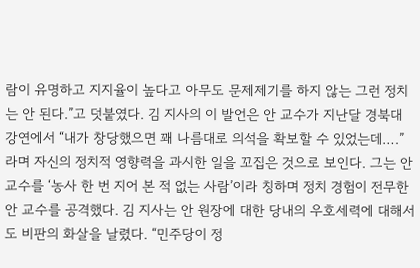람이 유명하고 지지율이 높다고 아무도 문제제기를 하지 않는 그런 정치는 안 된다.”고 덧붙였다. 김 지사의 이 발언은 안 교수가 지난달 경북대 강연에서 “내가 창당했으면 꽤 나름대로 의석을 확보할 수 있었는데….”라며 자신의 정치적 영향력을 과시한 일을 꼬집은 것으로 보인다. 그는 안 교수를 ‘농사 한 번 지어 본 적 없는 사람’이라 칭하며 정치 경험이 전무한 안 교수를 공격했다. 김 지사는 안 원장에 대한 당내의 우호세력에 대해서도 비판의 화살을 날렸다. “민주당이 정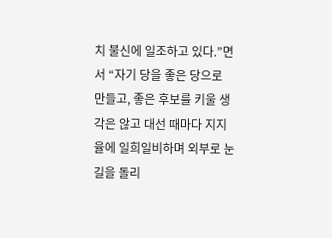치 불신에 일조하고 있다.”면서 “자기 당을 좋은 당으로 만들고, 좋은 후보를 키울 생각은 않고 대선 때마다 지지율에 일희일비하며 외부로 눈길을 돌리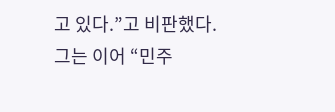고 있다.”고 비판했다. 그는 이어 “민주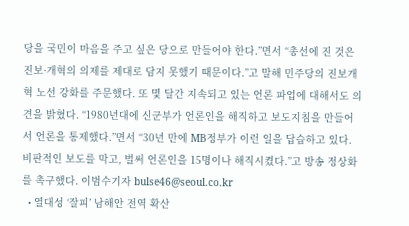당을 국민이 마음을 주고 싶은 당으로 만들어야 한다.”면서 “총선에 진 것은 진보·개혁의 의제를 제대로 담지 못했기 때문이다.”고 말해 민주당의 진보개혁 노선 강화를 주문했다. 또 몇 달간 지속되고 있는 언론 파업에 대해서도 의견을 밝혔다. “1980년대에 신군부가 언론인을 해직하고 보도지침을 만들어서 언론을 통제했다.”면서 “30년 만에 MB정부가 이런 일을 답습하고 있다. 비판적인 보도를 막고, 벌써 언론인을 15명이나 해직시켰다.”고 방송 정상화를 촉구했다. 이범수기자 bulse46@seoul.co.kr
  • 열대성 ‘잘피’ 남해안 전역 확산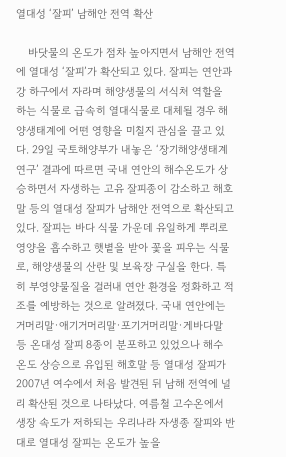열대성 ‘잘피’ 남해안 전역 확산

    바닷물의 온도가 점차 높아지면서 남해안 전역에 열대성 ‘잘피’가 확산되고 있다. 잘피는 연안과 강 하구에서 자라며 해양생물의 서식처 역할을 하는 식물로 급속히 열대식물로 대체될 경우 해양생태계에 어떤 영향을 미칠지 관심을 끌고 있다. 29일 국토해양부가 내놓은 ‘장기해양생태계 연구’ 결과에 따르면 국내 연안의 해수온도가 상승하면서 자생하는 고유 잘피종이 감소하고 해호말 등의 열대성 잘피가 남해안 전역으로 확산되고 있다. 잘피는 바다 식물 가운데 유일하게 뿌리로 영양을 흡수하고 햇볕을 받아 꽃을 피우는 식물로, 해양생물의 산란 및 보육장 구실을 한다. 특히 부영양물질을 걸러내 연안 환경을 정화하고 적조를 예방하는 것으로 알려졌다. 국내 연안에는 거머리말·애기거머리말·포기거머리말·게바다말 등 온대성 잘피 8종이 분포하고 있었으나 해수 온도 상승으로 유입된 해호말 등 열대성 잘피가 2007년 여수에서 처음 발견된 뒤 남해 전역에 널리 확산된 것으로 나타났다. 여름철 고수온에서 생장 속도가 저하되는 우리나라 자생종 잘피와 반대로 열대성 잘피는 온도가 높을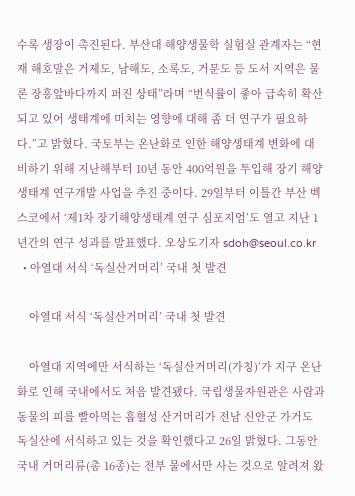수록 생장이 촉진된다. 부산대 해양생물학 실험실 관계자는 “현재 해호말은 거제도, 남해도, 소록도, 거문도 등 도서 지역은 물론 장흥앞바다까지 퍼진 상태”라며 “번식률이 좋아 급속히 확산되고 있어 생태계에 미치는 영향에 대해 좀 더 연구가 필요하다.”고 밝혔다. 국토부는 온난화로 인한 해양생태계 변화에 대비하기 위해 지난해부터 10년 동안 400억원을 투입해 장기 해양생태계 연구개발 사업을 추진 중이다. 29일부터 이틀간 부산 벡스코에서 ‘제1차 장기해양생태계 연구 심포지엄’도 열고 지난 1년간의 연구 성과를 발표했다. 오상도기자 sdoh@seoul.co.kr
  • 아열대 서식 ‘독실산거머리’ 국내 첫 발견

    아열대 서식 ‘독실산거머리’ 국내 첫 발견

    아열대 지역에만 서식하는 ‘독실산거머리(가칭)’가 지구 온난화로 인해 국내에서도 처음 발견됐다. 국립생물자원관은 사람과 동물의 피를 빨아먹는 흡혈성 산거머리가 전남 신안군 가거도 독실산에 서식하고 있는 것을 확인했다고 26일 밝혔다. 그동안 국내 거머리류(총 16종)는 전부 물에서만 사는 것으로 알려져 왔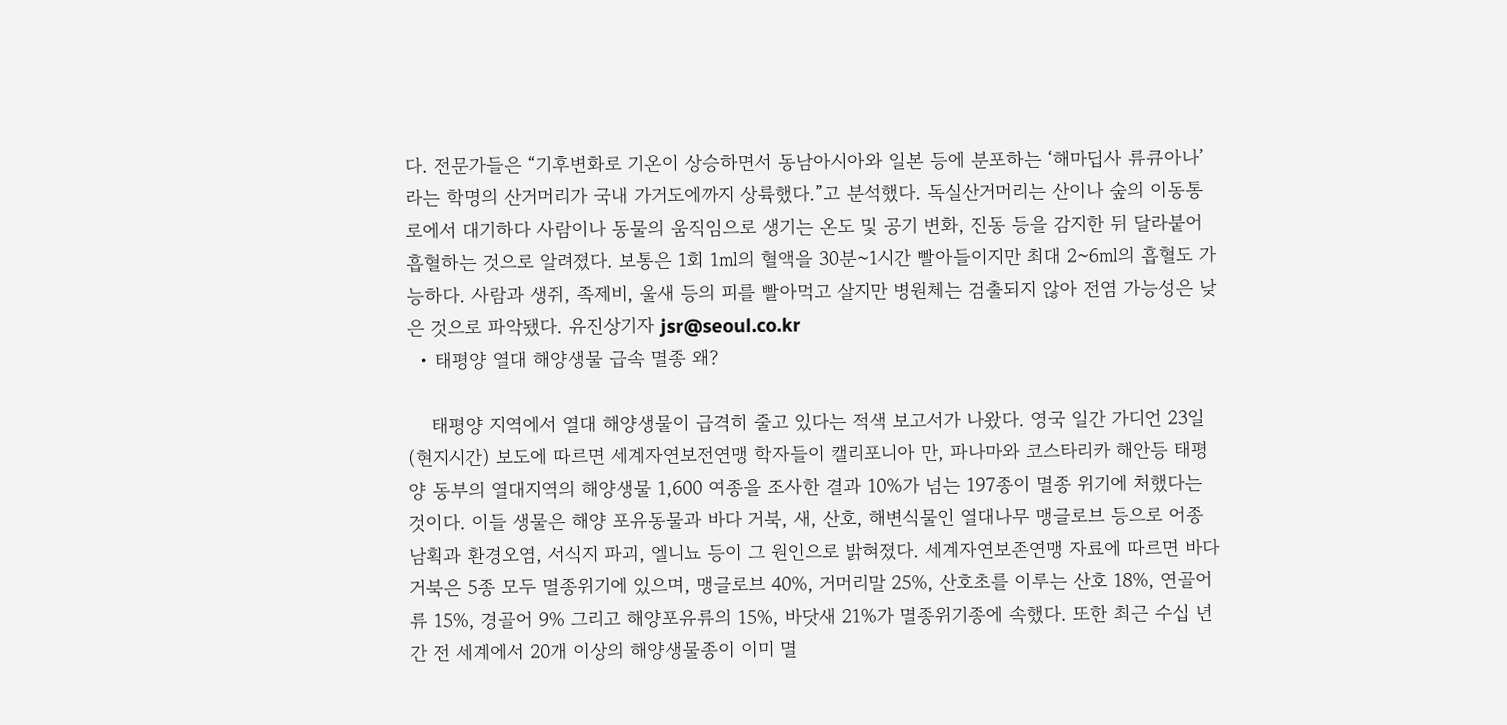다. 전문가들은 “기후변화로 기온이 상승하면서 동남아시아와 일본 등에 분포하는 ‘해마딥사 류큐아나’라는 학명의 산거머리가 국내 가거도에까지 상륙했다.”고 분석했다. 독실산거머리는 산이나 숲의 이동통로에서 대기하다 사람이나 동물의 움직임으로 생기는 온도 및 공기 변화, 진동 등을 감지한 뒤 달라붙어 흡혈하는 것으로 알려졌다. 보통은 1회 1㎖의 혈액을 30분~1시간 빨아들이지만 최대 2~6㎖의 흡혈도 가능하다. 사람과 생쥐, 족제비, 울새 등의 피를 빨아먹고 살지만 병원체는 검출되지 않아 전염 가능성은 낮은 것으로 파악됐다. 유진상기자 jsr@seoul.co.kr
  • 태평양 열대 해양생물 급속 멸종 왜?

    태평양 지역에서 열대 해양생물이 급격히 줄고 있다는 적색 보고서가 나왔다. 영국 일간 가디언 23일(현지시간) 보도에 따르면 세계자연보전연맹 학자들이 캘리포니아 만, 파나마와 코스타리카 해안등 태평양 동부의 열대지역의 해양생물 1,600 여종을 조사한 결과 10%가 넘는 197종이 멸종 위기에 처했다는 것이다. 이들 생물은 해양 포유동물과 바다 거북, 새, 산호, 해변식물인 열대나무 맹글로브 등으로 어종 남획과 환경오염, 서식지 파괴, 엘니뇨 등이 그 원인으로 밝혀졌다. 세계자연보존연맹 자료에 따르면 바다거북은 5종 모두 멸종위기에 있으며, 맹글로브 40%, 거머리말 25%, 산호초를 이루는 산호 18%, 연골어류 15%, 경골어 9% 그리고 해양포유류의 15%, 바닷새 21%가 멸종위기종에 속했다. 또한 최근 수십 년간 전 세계에서 20개 이상의 해양생물종이 이미 멸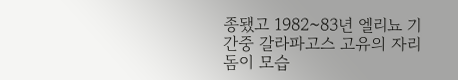종됐고 1982~83년 엘리뇨 기간중 갈라파고스 고유의 자리돔이 모습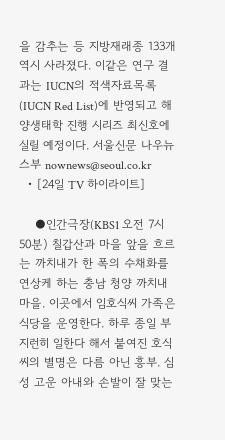을 감추는 등 지방재래종 133개 역시 사라졌다. 이같은 연구 결과는 IUCN의 적색자료목록(IUCN Red List)에 반영되고 해양생태학 진행 시리즈 최신호에 실릴 예정이다. 서울신문 나우뉴스부 nownews@seoul.co.kr
  • [24일 TV 하이라이트]

    ●인간극장(KBS1 오전 7시 50분) 칠갑산과 마을 앞을 흐르는 까치내가 한 폭의 수채화를 연상케 하는 충남 청양 까치내 마을. 이곳에서 임호식씨 가족은 식당을 운영한다. 하루 종일 부지런히 일한다 해서 붙여진 호식씨의 별명은 다름 아닌 흥부. 심성 고운 아내와 손발이 잘 맞는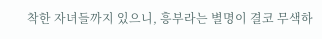착한 자녀들까지 있으니, 흥부라는 별명이 결코 무색하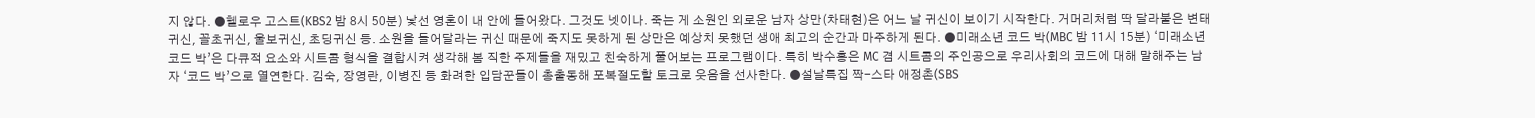지 않다. ●헬로우 고스트(KBS2 밤 8시 50분) 낯선 영혼이 내 안에 들어왔다. 그것도 넷이나. 죽는 게 소원인 외로운 남자 상만(차태현)은 어느 날 귀신이 보이기 시작한다. 거머리처럼 딱 달라붙은 변태귀신, 꼴초귀신, 울보귀신, 초딩귀신 등. 소원을 들어달라는 귀신 때문에 죽지도 못하게 된 상만은 예상치 못했던 생애 최고의 순간과 마주하게 된다. ●미래소년 코드 박(MBC 밤 11시 15분) ‘미래소년 코드 박’은 다큐적 요소와 시트콤 형식을 결합시켜 생각해 봄 직한 주제들을 재밌고 친숙하게 풀어보는 프로그램이다. 특히 박수홍은 MC 겸 시트콤의 주인공으로 우리사회의 코드에 대해 말해주는 남자 ‘코드 박’으로 열연한다. 김숙, 장영란, 이병진 등 화려한 입담꾼들이 총출동해 포복절도할 토크로 웃음을 선사한다. ●설날특집 짝-스타 애정촌(SBS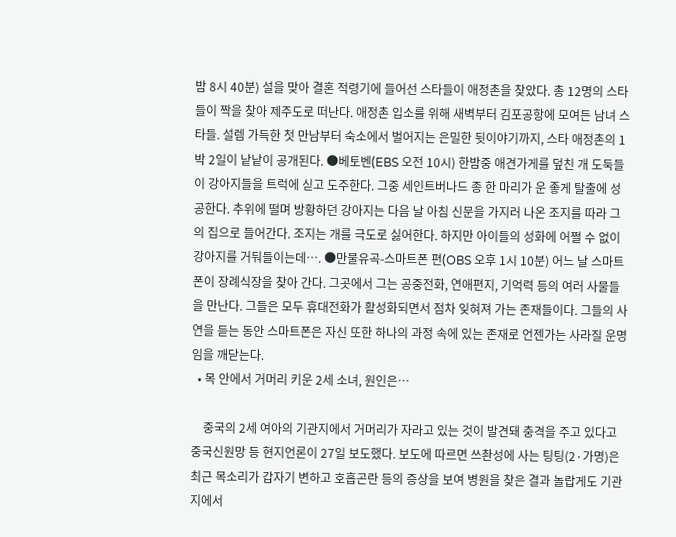밤 8시 40분) 설을 맞아 결혼 적령기에 들어선 스타들이 애정촌을 찾았다. 총 12명의 스타들이 짝을 찾아 제주도로 떠난다. 애정촌 입소를 위해 새벽부터 김포공항에 모여든 남녀 스타들. 설렘 가득한 첫 만남부터 숙소에서 벌어지는 은밀한 뒷이야기까지, 스타 애정촌의 1박 2일이 낱낱이 공개된다. ●베토벤(EBS 오전 10시) 한밤중 애견가게를 덮친 개 도둑들이 강아지들을 트럭에 싣고 도주한다. 그중 세인트버나드 종 한 마리가 운 좋게 탈출에 성공한다. 추위에 떨며 방황하던 강아지는 다음 날 아침 신문을 가지러 나온 조지를 따라 그의 집으로 들어간다. 조지는 개를 극도로 싫어한다. 하지만 아이들의 성화에 어쩔 수 없이 강아지를 거둬들이는데…. ●만물유곡-스마트폰 편(OBS 오후 1시 10분) 어느 날 스마트폰이 장례식장을 찾아 간다. 그곳에서 그는 공중전화, 연애편지, 기억력 등의 여러 사물들을 만난다. 그들은 모두 휴대전화가 활성화되면서 점차 잊혀져 가는 존재들이다. 그들의 사연을 듣는 동안 스마트폰은 자신 또한 하나의 과정 속에 있는 존재로 언젠가는 사라질 운명임을 깨닫는다.
  • 목 안에서 거머리 키운 2세 소녀, 원인은…

    중국의 2세 여아의 기관지에서 거머리가 자라고 있는 것이 발견돼 충격을 주고 있다고 중국신원망 등 현지언론이 27일 보도했다. 보도에 따르면 쓰촨성에 사는 팅팅(2·가명)은 최근 목소리가 갑자기 변하고 호흡곤란 등의 증상을 보여 병원을 찾은 결과 놀랍게도 기관지에서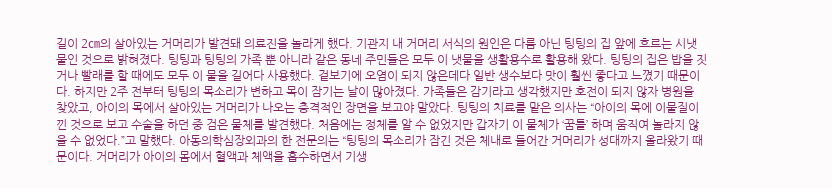길이 2㎝의 살아있는 거머리가 발견돼 의료진을 놀라게 했다. 기관지 내 거머리 서식의 원인은 다름 아닌 팅팅의 집 앞에 흐르는 시냇물인 것으로 밝혀졌다. 팅팅과 팅팅의 가족 뿐 아니라 같은 동네 주민들은 모두 이 냇물을 생활용수로 활용해 왔다. 팅팅의 집은 밥을 짓거나 빨래를 할 때에도 모두 이 물을 길어다 사용했다. 겉보기에 오염이 되지 않은데다 일반 생수보다 맛이 훨씬 좋다고 느꼈기 때문이다. 하지만 2주 전부터 팅팅의 목소리가 변하고 목이 잠기는 날이 많아졌다. 가족들은 감기라고 생각했지만 호전이 되지 않자 병원을 찾았고, 아이의 목에서 살아있는 거머리가 나오는 충격적인 장면을 보고야 말았다. 팅팅의 치료를 맡은 의사는 “아이의 목에 이물질이 낀 것으로 보고 수술을 하던 중 검은 물체를 발견했다. 처음에는 정체를 알 수 없었지만 갑자기 이 물체가 ‘꿈틀’ 하며 움직여 놀라지 않을 수 없었다.”고 말했다. 아동의학심장외과의 한 전문의는 “팅팅의 목소리가 잠긴 것은 체내로 들어간 거머리가 성대까지 올라왔기 때문이다. 거머리가 아이의 몸에서 혈액과 체액을 흡수하면서 기생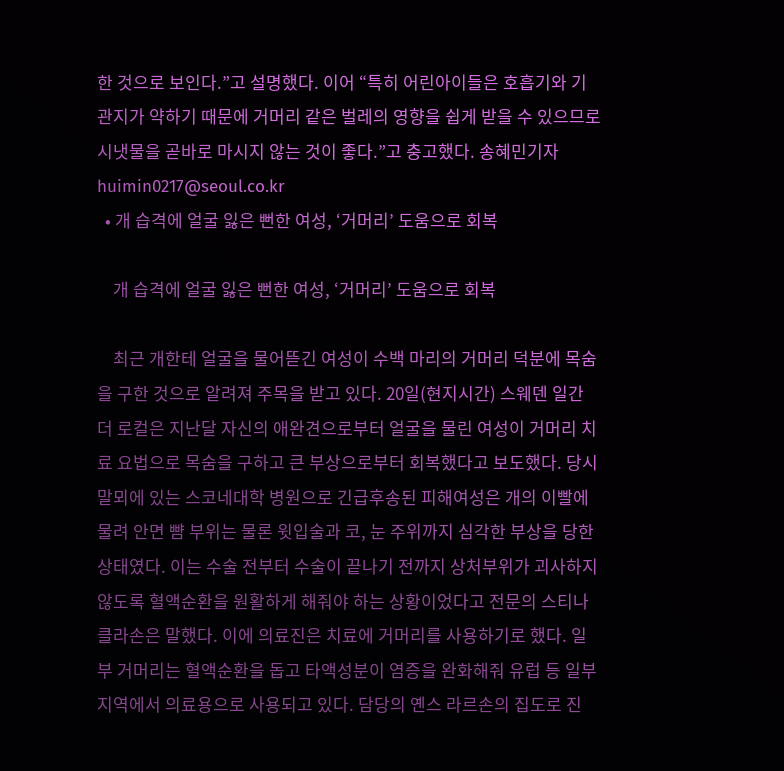한 것으로 보인다.”고 설명했다. 이어 “특히 어린아이들은 호흡기와 기관지가 약하기 때문에 거머리 같은 벌레의 영향을 쉽게 받을 수 있으므로 시냇물을 곧바로 마시지 않는 것이 좋다.”고 충고했다. 송혜민기자 huimin0217@seoul.co.kr
  • 개 습격에 얼굴 잃은 뻔한 여성, ‘거머리’ 도움으로 회복

    개 습격에 얼굴 잃은 뻔한 여성, ‘거머리’ 도움으로 회복

    최근 개한테 얼굴을 물어뜯긴 여성이 수백 마리의 거머리 덕분에 목숨을 구한 것으로 알려져 주목을 받고 있다. 20일(현지시간) 스웨덴 일간 더 로컬은 지난달 자신의 애완견으로부터 얼굴을 물린 여성이 거머리 치료 요법으로 목숨을 구하고 큰 부상으로부터 회복했다고 보도했다. 당시 말뫼에 있는 스코네대학 병원으로 긴급후송된 피해여성은 개의 이빨에 물려 안면 뺨 부위는 물론 윗입술과 코, 눈 주위까지 심각한 부상을 당한 상태였다. 이는 수술 전부터 수술이 끝나기 전까지 상처부위가 괴사하지 않도록 혈액순환을 원활하게 해줘야 하는 상황이었다고 전문의 스티나 클라손은 말했다. 이에 의료진은 치료에 거머리를 사용하기로 했다. 일부 거머리는 혈액순환을 돕고 타액성분이 염증을 완화해줘 유럽 등 일부 지역에서 의료용으로 사용되고 있다. 담당의 옌스 라르손의 집도로 진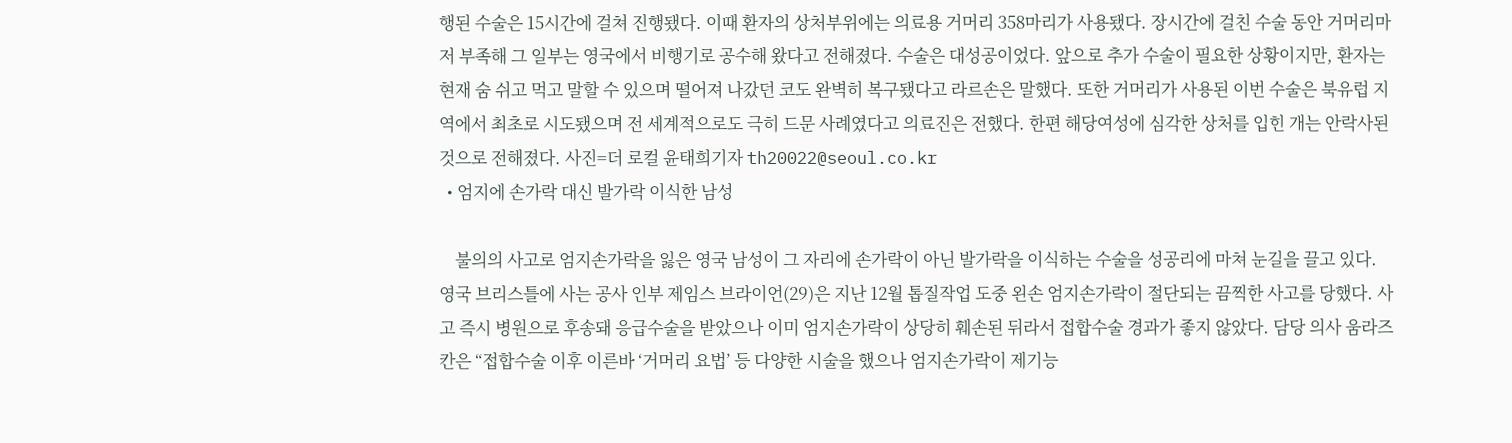행된 수술은 15시간에 걸쳐 진행됐다. 이때 환자의 상처부위에는 의료용 거머리 358마리가 사용됐다. 장시간에 걸친 수술 동안 거머리마저 부족해 그 일부는 영국에서 비행기로 공수해 왔다고 전해졌다. 수술은 대성공이었다. 앞으로 추가 수술이 필요한 상황이지만, 환자는 현재 숨 쉬고 먹고 말할 수 있으며 떨어져 나갔던 코도 완벽히 복구됐다고 라르손은 말했다. 또한 거머리가 사용된 이번 수술은 북유럽 지역에서 최초로 시도됐으며 전 세계적으로도 극히 드문 사례였다고 의료진은 전했다. 한편 해당여성에 심각한 상처를 입힌 개는 안락사된 것으로 전해졌다. 사진=더 로컬 윤태희기자 th20022@seoul.co.kr
  • 엄지에 손가락 대신 발가락 이식한 남성

    불의의 사고로 엄지손가락을 잃은 영국 남성이 그 자리에 손가락이 아닌 발가락을 이식하는 수술을 성공리에 마쳐 눈길을 끌고 있다. 영국 브리스틀에 사는 공사 인부 제임스 브라이언(29)은 지난 12월 톱질작업 도중 왼손 엄지손가락이 절단되는 끔찍한 사고를 당했다. 사고 즉시 병원으로 후송돼 응급수술을 받았으나 이미 엄지손가락이 상당히 훼손된 뒤라서 접합수술 경과가 좋지 않았다. 담당 의사 움라즈 칸은 “접합수술 이후 이른바 ‘거머리 요법’ 등 다양한 시술을 했으나 엄지손가락이 제기능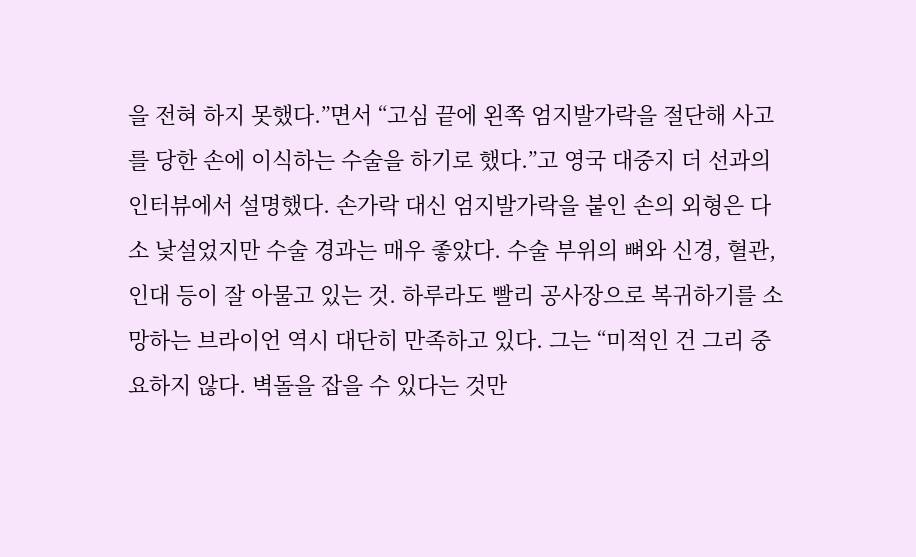을 전혀 하지 못했다.”면서 “고심 끝에 왼쪽 엄지발가락을 절단해 사고를 당한 손에 이식하는 수술을 하기로 했다.”고 영국 대중지 더 선과의 인터뷰에서 설명했다. 손가락 대신 엄지발가락을 붙인 손의 외형은 다소 낯설었지만 수술 경과는 매우 좋았다. 수술 부위의 뼈와 신경, 혈관, 인대 등이 잘 아물고 있는 것. 하루라도 빨리 공사장으로 복귀하기를 소망하는 브라이언 역시 대단히 만족하고 있다. 그는 “미적인 건 그리 중요하지 않다. 벽돌을 잡을 수 있다는 것만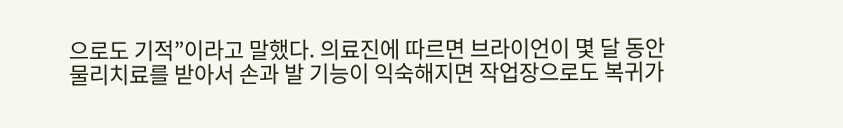으로도 기적”이라고 말했다. 의료진에 따르면 브라이언이 몇 달 동안 물리치료를 받아서 손과 발 기능이 익숙해지면 작업장으로도 복귀가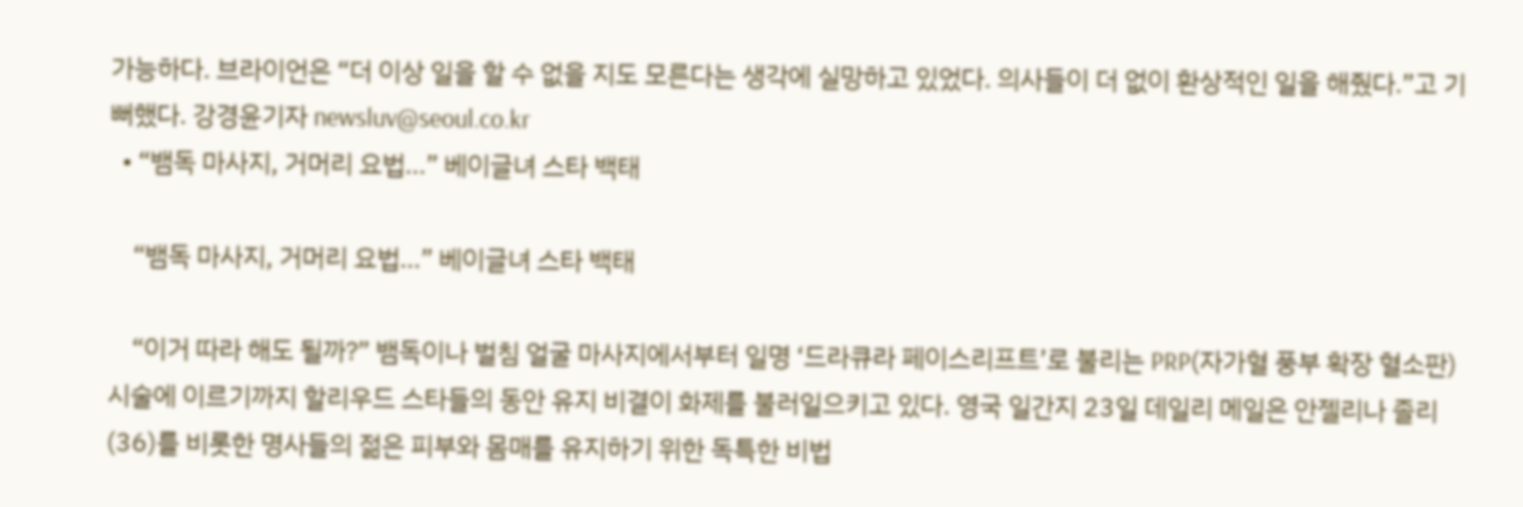가능하다. 브라이언은 “더 이상 일을 할 수 없을 지도 모른다는 생각에 실망하고 있었다. 의사들이 더 없이 환상적인 일을 해줬다.”고 기뻐했다. 강경윤기자 newsluv@seoul.co.kr
  • “뱀독 마사지, 거머리 요법…” 베이글녀 스타 백태

    “뱀독 마사지, 거머리 요법…” 베이글녀 스타 백태

    “이거 따라 해도 될까?” 뱀독이나 벌침 얼굴 마사지에서부터 일명 ‘드라큐라 페이스리프트’로 불리는 PRP(자가혈 풍부 확장 혈소판)시술에 이르기까지 할리우드 스타들의 동안 유지 비결이 화제를 불러일으키고 있다. 영국 일간지 23일 데일리 메일은 안젤리나 졸리(36)를 비롯한 명사들의 젊은 피부와 몸매를 유지하기 위한 독특한 비법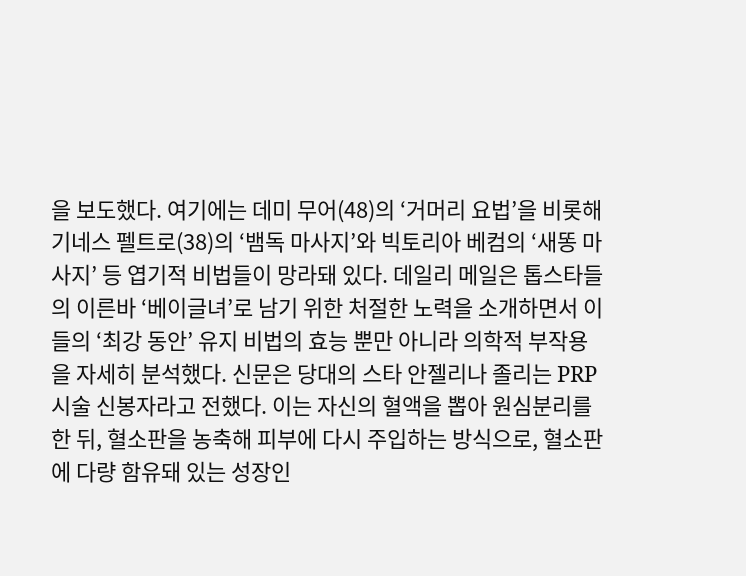을 보도했다. 여기에는 데미 무어(48)의 ‘거머리 요법’을 비롯해 기네스 펠트로(38)의 ‘뱀독 마사지’와 빅토리아 베컴의 ‘새똥 마사지’ 등 엽기적 비법들이 망라돼 있다. 데일리 메일은 톱스타들의 이른바 ‘베이글녀’로 남기 위한 처절한 노력을 소개하면서 이들의 ‘최강 동안’ 유지 비법의 효능 뿐만 아니라 의학적 부작용을 자세히 분석했다. 신문은 당대의 스타 안젤리나 졸리는 PRP시술 신봉자라고 전했다. 이는 자신의 혈액을 뽑아 원심분리를 한 뒤, 혈소판을 농축해 피부에 다시 주입하는 방식으로, 혈소판에 다량 함유돼 있는 성장인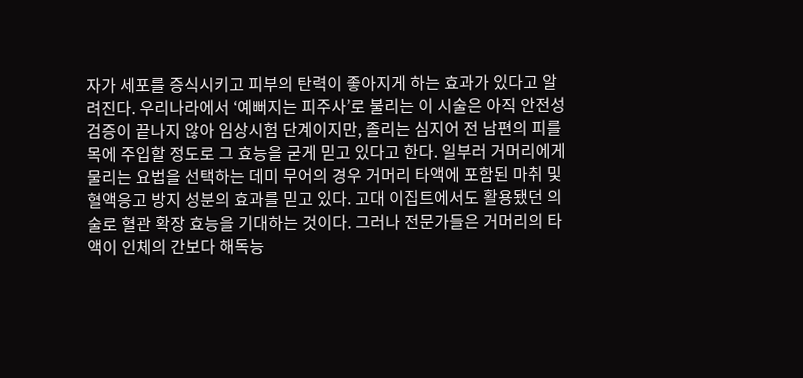자가 세포를 증식시키고 피부의 탄력이 좋아지게 하는 효과가 있다고 알려진다. 우리나라에서 ‘예뻐지는 피주사’로 불리는 이 시술은 아직 안전성 검증이 끝나지 않아 임상시험 단계이지만, 졸리는 심지어 전 남편의 피를 목에 주입할 정도로 그 효능을 굳게 믿고 있다고 한다. 일부러 거머리에게 물리는 요법을 선택하는 데미 무어의 경우 거머리 타액에 포함된 마취 및 혈액응고 방지 성분의 효과를 믿고 있다. 고대 이집트에서도 활용됐던 의술로 혈관 확장 효능을 기대하는 것이다. 그러나 전문가들은 거머리의 타액이 인체의 간보다 해독능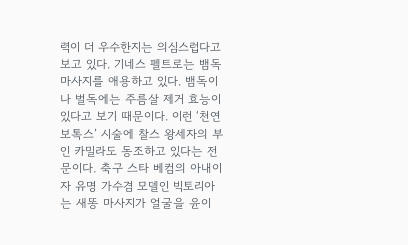력이 더 우수한지는 의심스럽다고 보고 있다. 기네스 펠트로는 뱀독 마사지를 애용하고 있다. 뱀독이나 벌독에는 주름살 제거 효능이 있다고 보기 때문이다. 이런 ‘천연 보톡스’ 시술에 찰스 왕세자의 부인 카밀라도 동조하고 있다는 전문이다. 축구 스타 베컴의 아내이자 유명 가수겸 모델인 빅토리아는 새똥 마사지가 얼굴을 윤이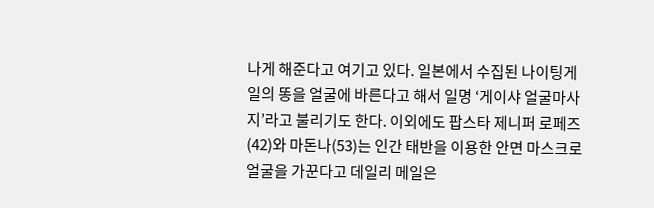나게 해준다고 여기고 있다. 일본에서 수집된 나이팅게일의 똥을 얼굴에 바른다고 해서 일명 ‘게이샤 얼굴마사지’라고 불리기도 한다. 이외에도 팝스타 제니퍼 로페즈(42)와 마돈나(53)는 인간 태반을 이용한 안면 마스크로 얼굴을 가꾼다고 데일리 메일은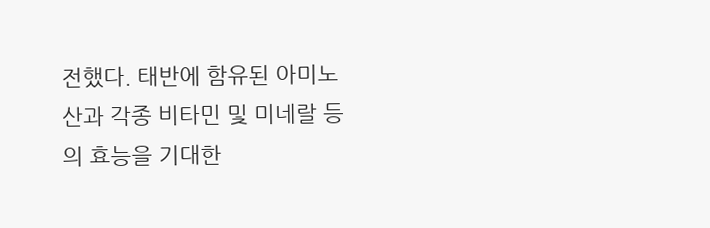전했다. 태반에 함유된 아미노산과 각종 비타민 및 미네랄 등의 효능을 기대한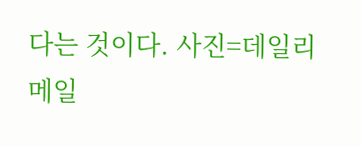다는 것이다. 사진=데일리 메일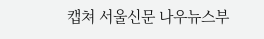캡쳐 서울신문 나우뉴스부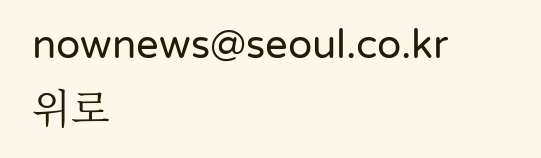nownews@seoul.co.kr
위로